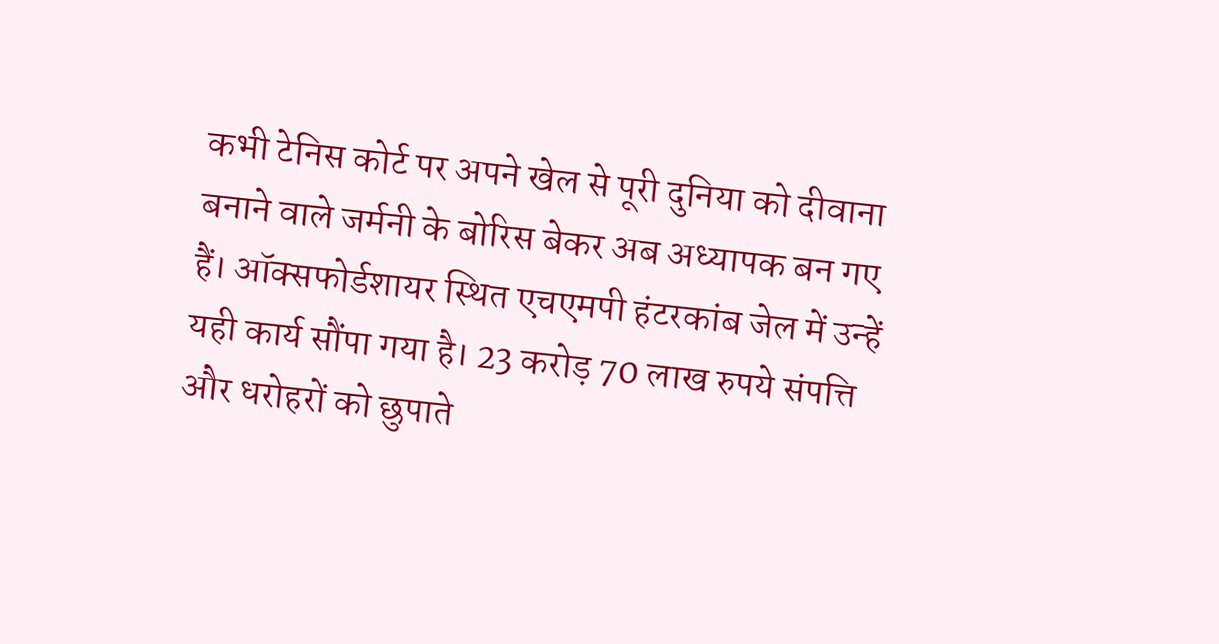कभी टेनिस कोर्ट पर अपने खेल से पूरी दुनिया को दीवाना बनाने वाले जर्मनी के बोरिस बेकर अब अध्यापक बन गए हैं। ऑक्सफोर्डशायर स्थित एचएमपी हंटरकांब जेल में उन्हें यही कार्य सौंपा गया है। 23 करोड़ 70 लाख रुपये संपत्ति और धरोहरों को छुपाते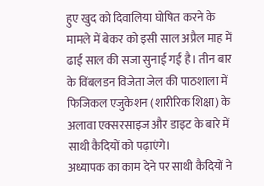हुए खुद को दिवालिया घोषित करने के मामले में बेकर को इसी साल अप्रैल माह में ढाई साल की सजा सुनाई गई है। तीन बार के विंबलडन विजेता जेल की पाठशाला में फिजिकल एजुकेशन (शारीरिक शिक्षा) के अलावा एक्सरसाइज और डाइट के बारे में साथी कैदियों को पढ़ाएंगे।
अध्यापक का काम देने पर साथी कैदियों ने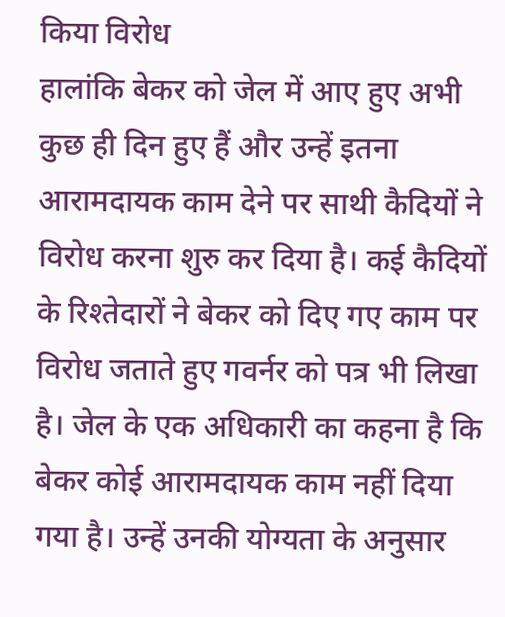किया विरोध
हालांकि बेकर को जेल में आए हुए अभी कुछ ही दिन हुए हैं और उन्हें इतना आरामदायक काम देने पर साथी कैदियों ने विरोध करना शुरु कर दिया है। कई कैदियों के रिश्तेदारों ने बेकर को दिए गए काम पर विरोध जताते हुए गवर्नर को पत्र भी लिखा है। जेल के एक अधिकारी का कहना है कि बेकर कोई आरामदायक काम नहीं दिया गया है। उन्हें उनकी योग्यता के अनुसार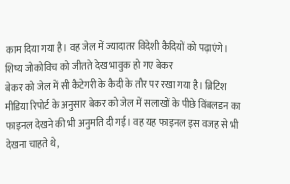काम दिया गया है। वह जेल में ज्यादातर विदेशी कैदियों को पढ़ाएंगे।
शिष्य जोकोविच को जीतते देख भावुक हो गए बेकर
बेकर को जेल में सी कैटेगरी के कैदी के तौर पर रखा गया है। ब्रिटिश मीडिया रिपोर्ट के अनुसार बेकर को जेल में सलाखों के पीछे विंबलडन का फाइनल देखने की भी अनुमति दी गई। वह यह फाइनल इस वजह से भी देखना चाहते थे,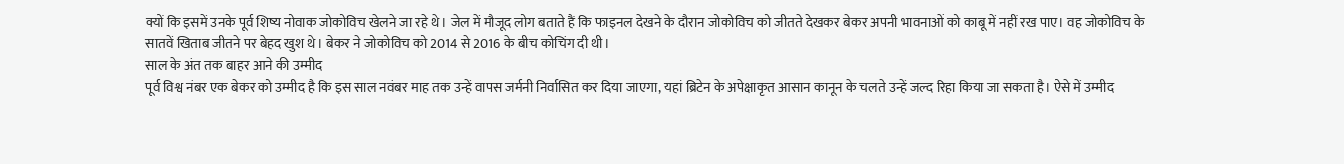क्यों कि इसमें उनके पूर्व शिष्य नोवाक जोकोविच खेलने जा रहे थे। जेल में मौजूद लोग बताते हैं कि फाइनल देखने के दौरान जोकोविच को जीतते देखकर बेकर अपनी भावनाओं को काबू में नहीं रख पाए। वह जोकोविच के सातवें खिताब जीतने पर बेहद खुश थे। बेकर ने जोकोविच को 2014 से 2016 के बीच कोचिंग दी थी।
साल के अंत तक बाहर आने की उम्मीद
पूर्व विश्व नंबर एक बेकर को उम्मीद है कि इस साल नवंबर माह तक उन्हें वापस जर्मनी निर्वासित कर दिया जाएगा, यहां ब्रिटेन के अपेक्षाकृत आसान कानून के चलते उन्हें जल्द रिहा किया जा सकता है। ऐसे में उम्मीद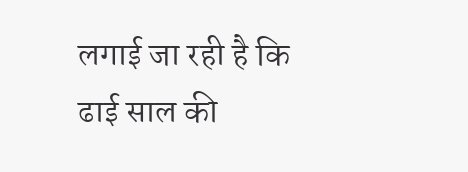लगाई जा रही है कि ढाई साल की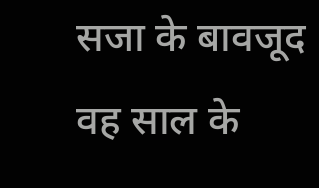सजा के बावजूद वह साल के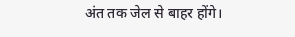अंत तक जेल से बाहर होंगे।